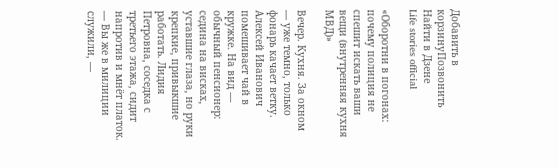Добавить в корзинуПозвонить
Найти в Дзене
Life stories official

«Оборотни в погонах: почему полиция не спешит искать ваши вещи (внутренняя кухня МВД)»

Вечер. Кухня. За окном — уже темно, только фонарь качает ветку.
Алексей Иванович помешивает чай в кружке. На вид — обычный пенсионер: седина на висках, уставшие глаза, но руки крепкие, привыкшие работать. Лидия Петровна, соседка с третьего этажа, сидит напротив и мнёт платок. — Вы же в милиции служили, —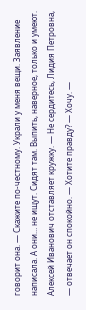говорит она. — Скажите по-честному. Украли у меня вещи. Заявление написала. А они… не ищут. Сидят там. Выпить, наверное, только и умеют. Алексей Иванович отставляет кружку. — Не сердитесь, Лидия Петровна, — отвечает он спокойно. — Хотите правду? — Хочу. —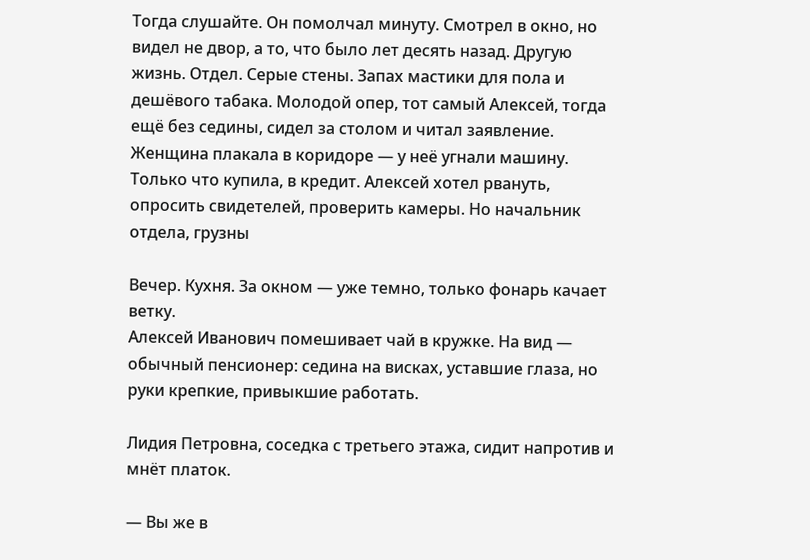Тогда слушайте. Он помолчал минуту. Смотрел в окно, но видел не двор, а то, что было лет десять назад. Другую жизнь. Отдел. Серые стены. Запах мастики для пола и дешёвого табака. Молодой опер, тот самый Алексей, тогда ещё без седины, сидел за столом и читал заявление. Женщина плакала в коридоре — у неё угнали машину. Только что купила, в кредит. Алексей хотел рвануть, опросить свидетелей, проверить камеры. Но начальник отдела, грузны

Вечер. Кухня. За окном — уже темно, только фонарь качает ветку.
Алексей Иванович помешивает чай в кружке. На вид — обычный пенсионер: седина на висках, уставшие глаза, но руки крепкие, привыкшие работать.

Лидия Петровна, соседка с третьего этажа, сидит напротив и мнёт платок.

— Вы же в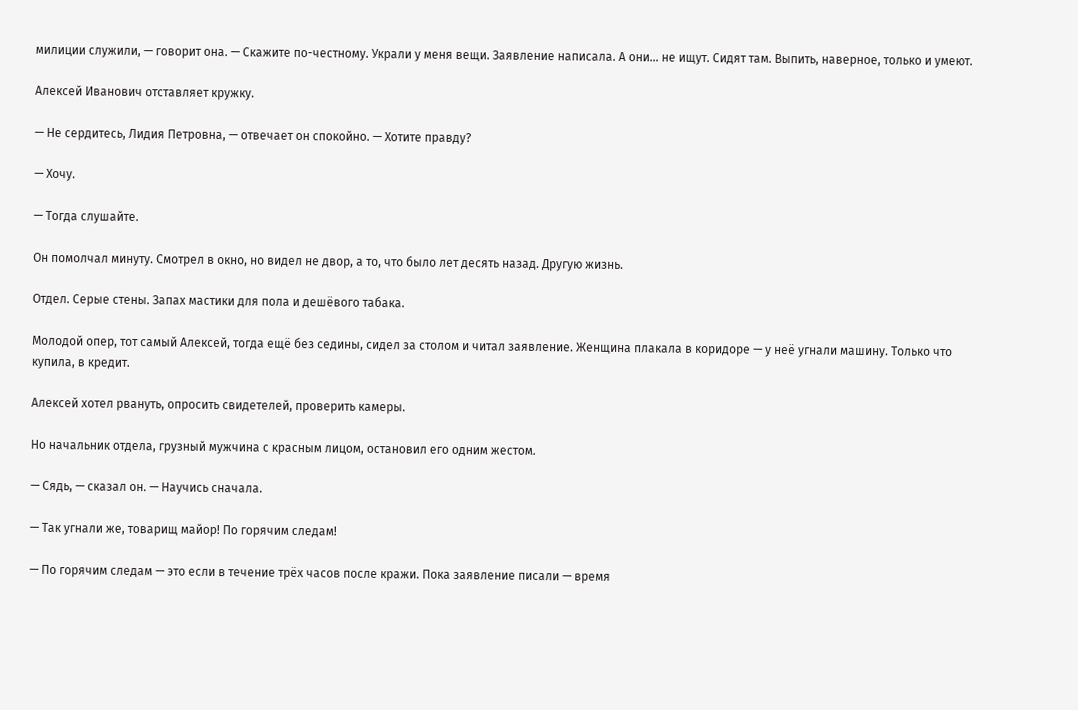милиции служили, — говорит она. — Скажите по-честному. Украли у меня вещи. Заявление написала. А они… не ищут. Сидят там. Выпить, наверное, только и умеют.

Алексей Иванович отставляет кружку.

— Не сердитесь, Лидия Петровна, — отвечает он спокойно. — Хотите правду?

— Хочу.

— Тогда слушайте.

Он помолчал минуту. Смотрел в окно, но видел не двор, а то, что было лет десять назад. Другую жизнь.

Отдел. Серые стены. Запах мастики для пола и дешёвого табака.

Молодой опер, тот самый Алексей, тогда ещё без седины, сидел за столом и читал заявление. Женщина плакала в коридоре — у неё угнали машину. Только что купила, в кредит.

Алексей хотел рвануть, опросить свидетелей, проверить камеры.

Но начальник отдела, грузный мужчина с красным лицом, остановил его одним жестом.

— Сядь, — сказал он. — Научись сначала.

— Так угнали же, товарищ майор! По горячим следам!

— По горячим следам — это если в течение трёх часов после кражи. Пока заявление писали — время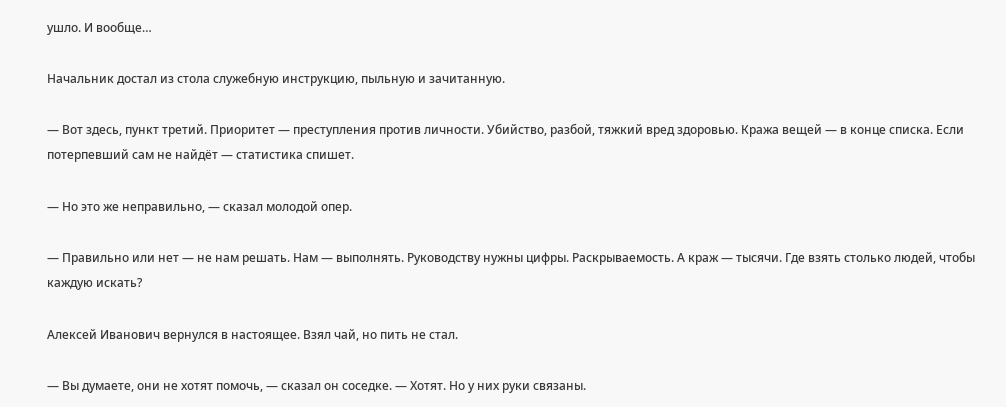ушло. И вообще…

Начальник достал из стола служебную инструкцию, пыльную и зачитанную.

— Вот здесь, пункт третий. Приоритет — преступления против личности. Убийство, разбой, тяжкий вред здоровью. Кража вещей — в конце списка. Если потерпевший сам не найдёт — статистика спишет.

— Но это же неправильно, — сказал молодой опер.

— Правильно или нет — не нам решать. Нам — выполнять. Руководству нужны цифры. Раскрываемость. А краж — тысячи. Где взять столько людей, чтобы каждую искать?

Алексей Иванович вернулся в настоящее. Взял чай, но пить не стал.

— Вы думаете, они не хотят помочь, — сказал он соседке. — Хотят. Но у них руки связаны.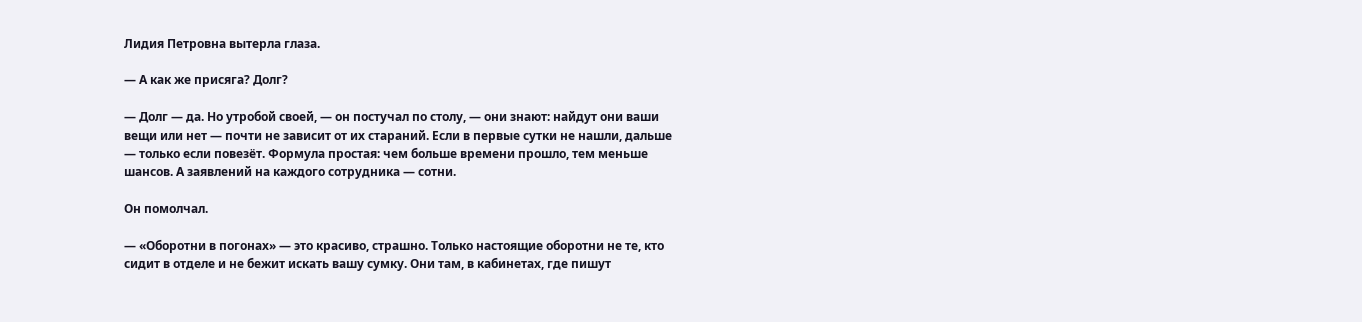Лидия Петровна вытерла глаза.

— А как же присяга? Долг?

— Долг — да. Но утробой своей, — он постучал по столу, — они знают: найдут они ваши вещи или нет — почти не зависит от их стараний. Если в первые сутки не нашли, дальше — только если повезёт. Формула простая: чем больше времени прошло, тем меньше шансов. А заявлений на каждого сотрудника — сотни.

Он помолчал.

— «Оборотни в погонах» — это красиво, страшно. Только настоящие оборотни не те, кто сидит в отделе и не бежит искать вашу сумку. Они там, в кабинетах, где пишут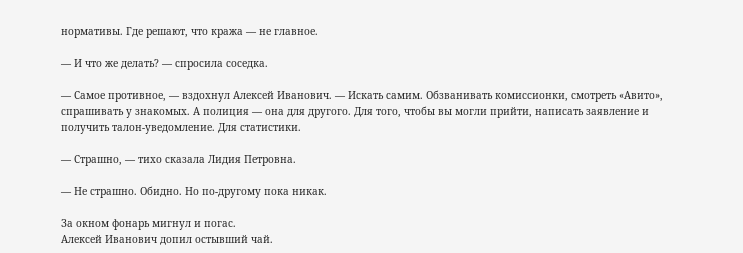нормативы. Где решают, что кража — не главное.

— И что же делать? — спросила соседка.

— Самое противное, — вздохнул Алексей Иванович. — Искать самим. Обзванивать комиссионки, смотреть «Авито», спрашивать у знакомых. А полиция — она для другого. Для того, чтобы вы могли прийти, написать заявление и получить талон-уведомление. Для статистики.

— Страшно, — тихо сказала Лидия Петровна.

— Не страшно. Обидно. Но по-другому пока никак.

За окном фонарь мигнул и погас.
Алексей Иванович допил остывший чай.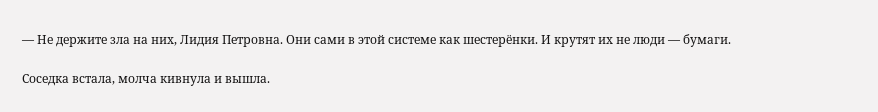— Не держите зла на них, Лидия Петровна. Они сами в этой системе как шестерёнки. И крутят их не люди — бумаги.

Соседка встала, молча кивнула и вышла.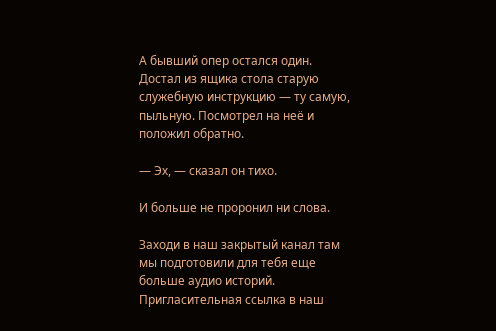А бывший опер остался один.
Достал из ящика стола старую служебную инструкцию — ту самую, пыльную. Посмотрел на неё и положил обратно.

— Эх, — сказал он тихо.

И больше не проронил ни слова.

Заходи в наш закрытый канал там мы подготовили для тебя еще больше аудио историй. Пригласительная ссылка в наш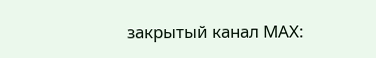закрытый канал MAX: